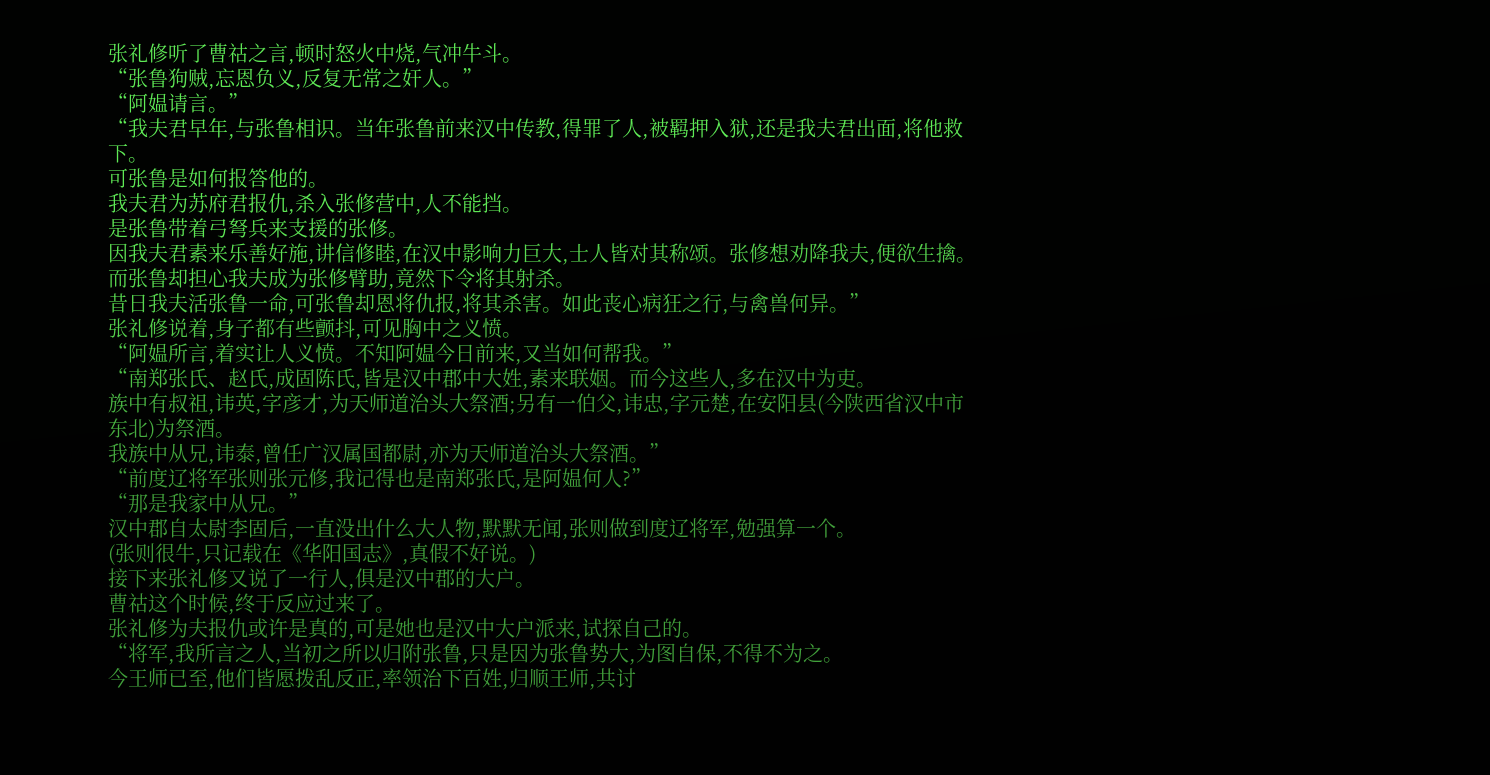张礼修听了曹祜之言,顿时怒火中烧,气冲牛斗。
“张鲁狗贼,忘恩负义,反复无常之奸人。”
“阿媪请言。”
“我夫君早年,与张鲁相识。当年张鲁前来汉中传教,得罪了人,被羁押入狱,还是我夫君出面,将他救下。
可张鲁是如何报答他的。
我夫君为苏府君报仇,杀入张修营中,人不能挡。
是张鲁带着弓弩兵来支援的张修。
因我夫君素来乐善好施,讲信修睦,在汉中影响力巨大,士人皆对其称颂。张修想劝降我夫,便欲生擒。
而张鲁却担心我夫成为张修臂助,竟然下令将其射杀。
昔日我夫活张鲁一命,可张鲁却恩将仇报,将其杀害。如此丧心病狂之行,与禽兽何异。”
张礼修说着,身子都有些颤抖,可见胸中之义愤。
“阿媪所言,着实让人义愤。不知阿媪今日前来,又当如何帮我。”
“南郑张氏、赵氏,成固陈氏,皆是汉中郡中大姓,素来联姻。而今这些人,多在汉中为吏。
族中有叔祖,讳英,字彦才,为天师道治头大祭酒;另有一伯父,讳忠,字元楚,在安阳县(今陕西省汉中市东北)为祭酒。
我族中从兄,讳泰,曾任广汉属国都尉,亦为天师道治头大祭酒。”
“前度辽将军张则张元修,我记得也是南郑张氏,是阿媪何人?”
“那是我家中从兄。”
汉中郡自太尉李固后,一直没出什么大人物,默默无闻,张则做到度辽将军,勉强算一个。
(张则很牛,只记载在《华阳国志》,真假不好说。)
接下来张礼修又说了一行人,俱是汉中郡的大户。
曹祜这个时候,终于反应过来了。
张礼修为夫报仇或许是真的,可是她也是汉中大户派来,试探自己的。
“将军,我所言之人,当初之所以归附张鲁,只是因为张鲁势大,为图自保,不得不为之。
今王师已至,他们皆愿拨乱反正,率领治下百姓,归顺王师,共讨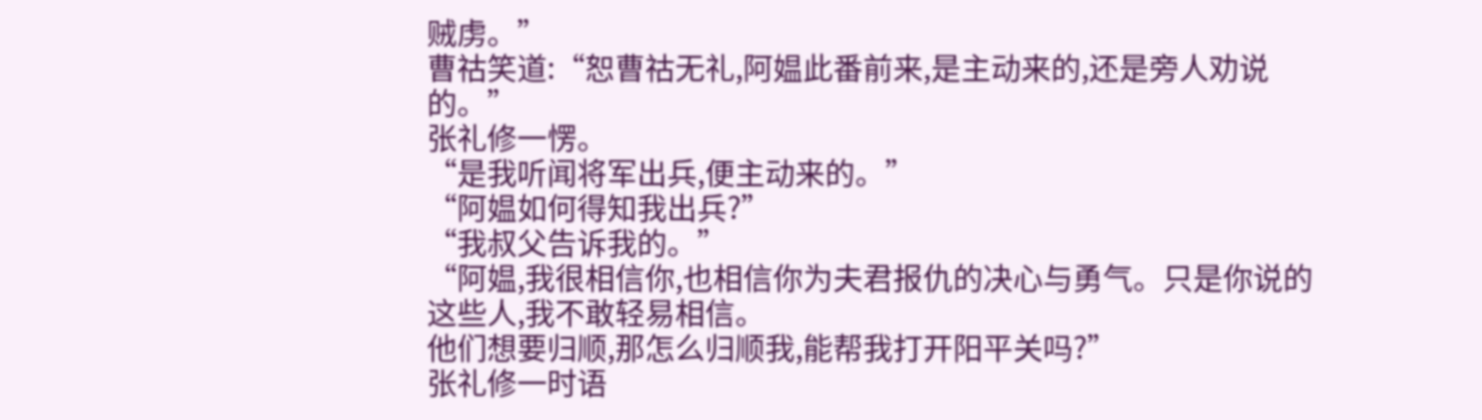贼虏。”
曹祜笑道:“恕曹祜无礼,阿媪此番前来,是主动来的,还是旁人劝说的。”
张礼修一愣。
“是我听闻将军出兵,便主动来的。”
“阿媪如何得知我出兵?”
“我叔父告诉我的。”
“阿媪,我很相信你,也相信你为夫君报仇的决心与勇气。只是你说的这些人,我不敢轻易相信。
他们想要归顺,那怎么归顺我,能帮我打开阳平关吗?”
张礼修一时语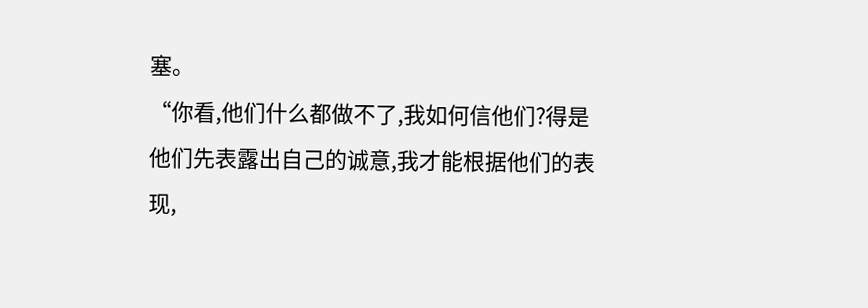塞。
“你看,他们什么都做不了,我如何信他们?得是他们先表露出自己的诚意,我才能根据他们的表现,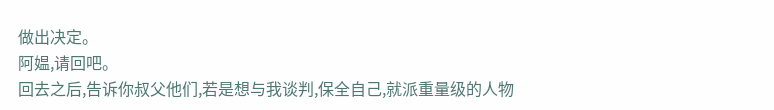做出决定。
阿媪,请回吧。
回去之后,告诉你叔父他们,若是想与我谈判,保全自己,就派重量级的人物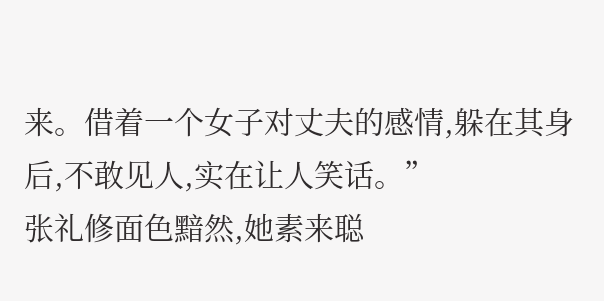来。借着一个女子对丈夫的感情,躲在其身后,不敢见人,实在让人笑话。”
张礼修面色黯然,她素来聪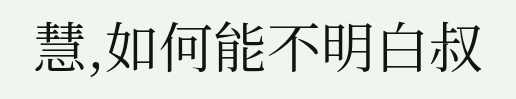慧,如何能不明白叔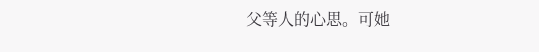父等人的心思。可她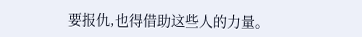要报仇,也得借助这些人的力量。